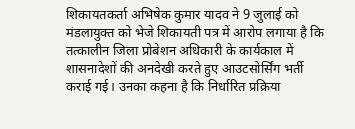शिकायतकर्ता अभिषेक कुमार यादव ने 9 जुलाई को मंडलायुक्त को भेजे शिकायती पत्र में आरोप लगाया है कि तत्कालीन जिला प्रोबेशन अधिकारी के कार्यकाल में शासनादेशों की अनदेखी करते हुए आउटसोर्सिंग भर्ती कराई गई। उनका कहना है कि निर्धारित प्रक्रिया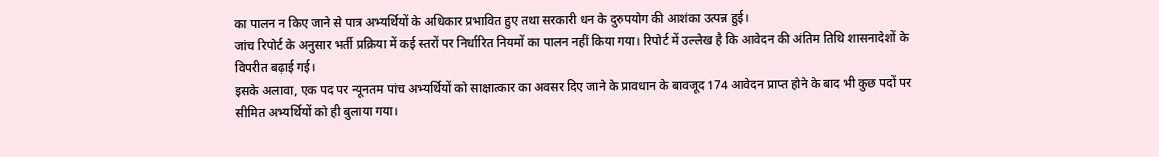का पालन न किए जाने से पात्र अभ्यर्थियों के अधिकार प्रभावित हुए तथा सरकारी धन के दुरुपयोग की आशंका उत्पन्न हुई।
जांच रिपोर्ट के अनुसार भर्ती प्रक्रिया में कई स्तरों पर निर्धारित नियमों का पालन नहीं किया गया। रिपोर्ट में उल्लेख है कि आवेदन की अंतिम तिथि शासनादेशों के विपरीत बढ़ाई गई।
इसके अलावा, एक पद पर न्यूनतम पांच अभ्यर्थियों को साक्षात्कार का अवसर दिए जाने के प्रावधान के बावजूद 174 आवेदन प्राप्त होने के बाद भी कुछ पदों पर सीमित अभ्यर्थियों को ही बुलाया गया।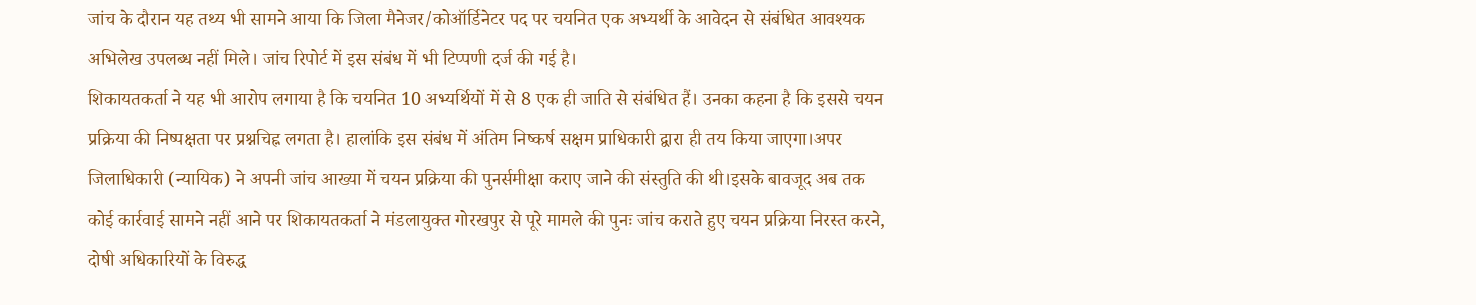जांच के दौरान यह तथ्य भी सामने आया कि जिला मैनेजर/कोऑर्डिनेटर पद पर चयनित एक अभ्यर्थी के आवेदन से संबंधित आवश्यक अभिलेख उपलब्ध नहीं मिले। जांच रिपोर्ट में इस संबंध में भी टिप्पणी दर्ज की गई है।
शिकायतकर्ता ने यह भी आरोप लगाया है कि चयनित 10 अभ्यर्थियों में से 8 एक ही जाति से संबंधित हैं। उनका कहना है कि इससे चयन प्रक्रिया की निष्पक्षता पर प्रश्नचिह्न लगता है। हालांकि इस संबंध में अंतिम निष्कर्ष सक्षम प्राधिकारी द्वारा ही तय किया जाएगा।अपर जिलाधिकारी (न्यायिक) ने अपनी जांच आख्या में चयन प्रक्रिया की पुनर्समीक्षा कराए जाने की संस्तुति की थी।इसके बावजूद अब तक कोई कार्रवाई सामने नहीं आने पर शिकायतकर्ता ने मंडलायुक्त गोरखपुर से पूरे मामले की पुनः जांच कराते हुए चयन प्रक्रिया निरस्त करने, दोषी अधिकारियों के विरुद्ध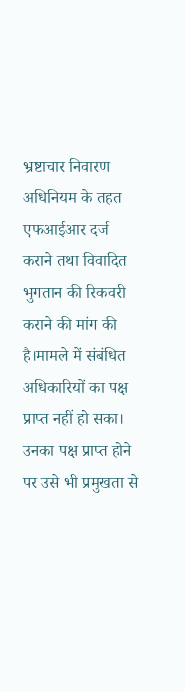भ्रष्टाचार निवारण अधिनियम के तहत एफआईआर दर्ज कराने तथा विवादित भुगतान की रिकवरी कराने की मांग की है।मामले में संबंधित अधिकारियों का पक्ष प्राप्त नहीं हो सका। उनका पक्ष प्राप्त होने पर उसे भी प्रमुखता से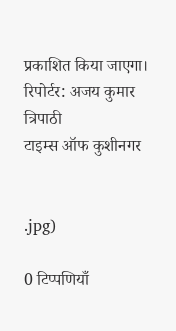प्रकाशित किया जाएगा।
रिपोर्टर: अजय कुमार त्रिपाठी
टाइम्स ऑफ कुशीनगर


.jpg)

0 टिप्पणियाँ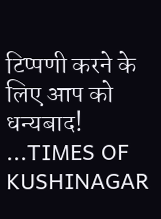टिप्पणी करने के लिए आप को धन्यबाद!
...TIMES OF KUSHINAGAR